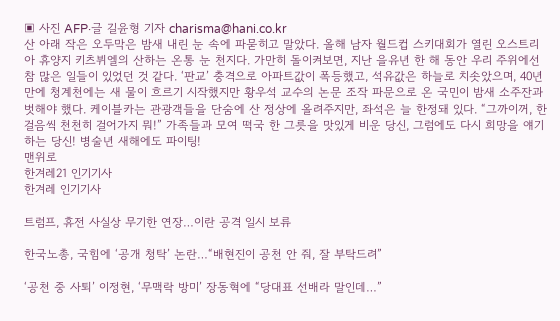▣ 사진 AFP·글 길윤형 기자 charisma@hani.co.kr
산 아래 작은 오두막은 밤새 내린 눈 속에 파묻히고 말았다. 올해 남자 월드컵 스키대회가 열린 오스트리아 휴양지 키츠뷔엘의 산하는 온통 눈 천지다. 가만히 돌이켜보면, 지난 을유년 한 해 동안 우리 주위에선 참 많은 일들이 있었던 것 같다. ‘판교’ 충격으로 아파트값이 폭등했고, 석유값은 하늘로 치솟았으며, 40년 만에 청계천에는 새 물이 흐르기 시작했지만 황우석 교수의 논문 조작 파문으로 온 국민이 밤새 소주잔과 벗해야 했다. 케이블카는 관광객들을 단숨에 산 정상에 올려주지만, 좌석은 늘 한정돼 있다. “그까이꺼, 한 걸음씩 천천히 걸어가지 뭐!” 가족들과 모여 떡국 한 그릇을 맛있게 비운 당신, 그럼에도 다시 희망을 얘기하는 당신! 병술년 새해에도 파이팅!
맨위로
한겨레21 인기기사
한겨레 인기기사

트럼프, 휴전 사실상 무기한 연장…이란 공격 일시 보류

한국노총, 국힘에 ‘공개 청탁’ 논란…“배현진이 공천 안 줘, 잘 부탁드려”

‘공천 중 사퇴’ 이정현, ‘무맥락 방미’ 장동혁에 “당대표 선배라 말인데…”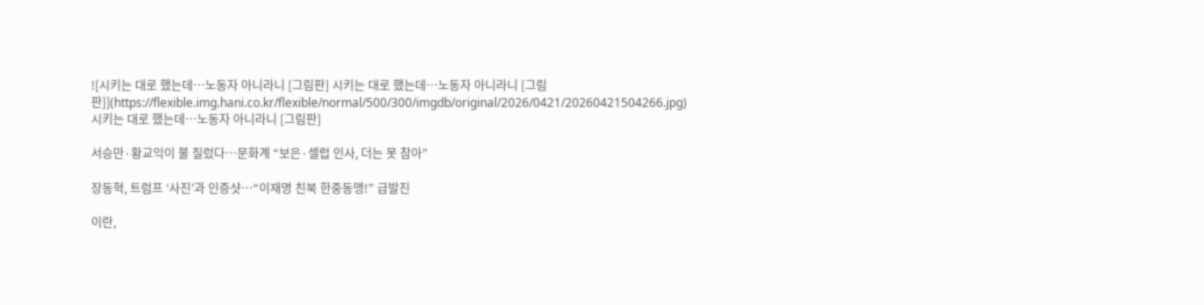![시키는 대로 했는데…노동자 아니라니 [그림판] 시키는 대로 했는데…노동자 아니라니 [그림판]](https://flexible.img.hani.co.kr/flexible/normal/500/300/imgdb/original/2026/0421/20260421504266.jpg)
시키는 대로 했는데…노동자 아니라니 [그림판]

서승만·황교익이 불 질렀다…문화계 “보은·셀럽 인사, 더는 못 참아”

장동혁, 트럼프 ‘사진’과 인증샷…“이재명 친북 한중동맹!” 급발진

이란,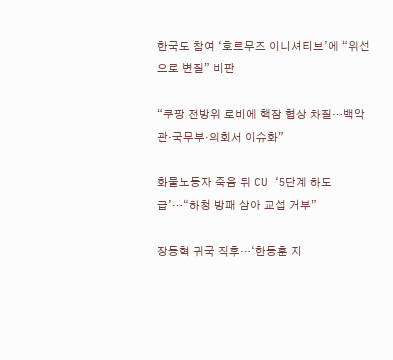한국도 참여 ‘호르무즈 이니셔티브’에 “위선으로 변질” 비판

“쿠팡 전방위 로비에 핵잠 협상 차질…백악관·국무부·의회서 이슈화”

화물노동자 죽음 뒤 CU ‘5단계 하도급’…“하청 방패 삼아 교섭 거부”

장동혁 귀국 직후…‘한동훈 지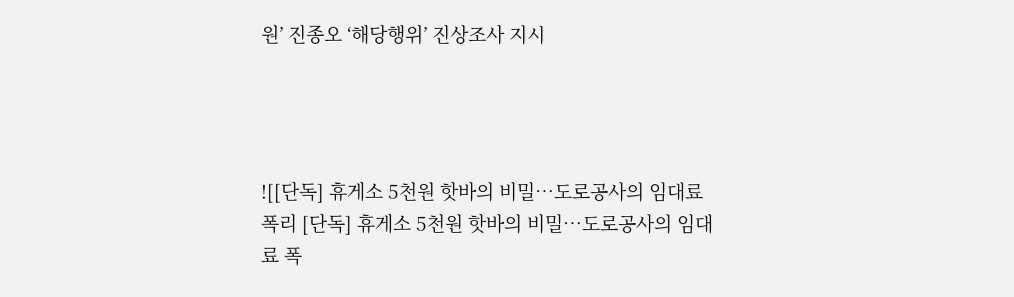원’ 진종오 ‘해당행위’ 진상조사 지시




![[단독] 휴게소 5천원 핫바의 비밀…도로공사의 임대료 폭리 [단독] 휴게소 5천원 핫바의 비밀…도로공사의 임대료 폭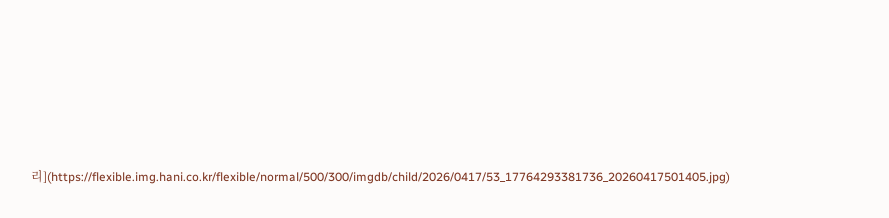리](https://flexible.img.hani.co.kr/flexible/normal/500/300/imgdb/child/2026/0417/53_17764293381736_20260417501405.jpg)